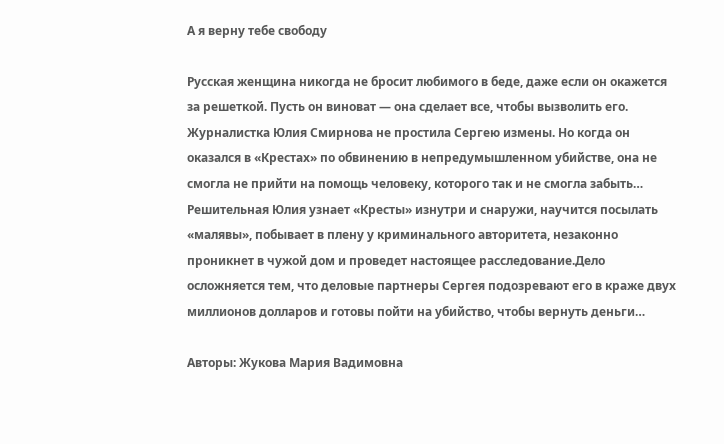А я верну тебе свободу

Русская женщина никогда не бросит любимого в беде, даже если он окажется за решеткой. Пусть он виноват — она сделает все, чтобы вызволить его. Журналистка Юлия Смирнова не простила Сергею измены. Но когда он оказался в «Крестах» по обвинению в непредумышленном убийстве, она не смогла не прийти на помощь человеку, которого так и не смогла забыть… Решительная Юлия узнает «Кресты» изнутри и снаружи, научится посылать «малявы», побывает в плену у криминального авторитета, незаконно проникнет в чужой дом и проведет настоящее расследование.Дело осложняется тем, что деловые партнеры Сергея подозревают его в краже двух миллионов долларов и готовы пойти на убийство, чтобы вернуть деньги…

Авторы: Жукова Мария Вадимовна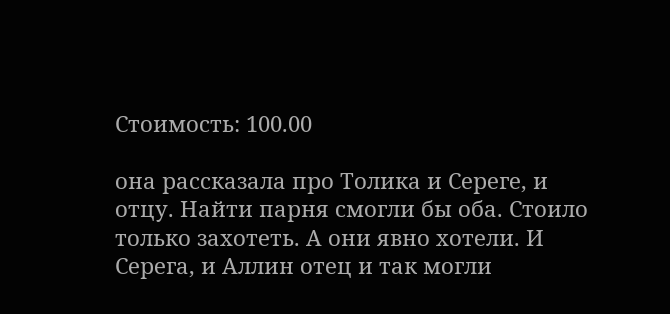Стоимость: 100.00

она рассказала про Толика и Сереге, и отцу. Найти парня смогли бы оба. Стоило только захотеть. А они явно хотели. И Серега, и Аллин отец и так могли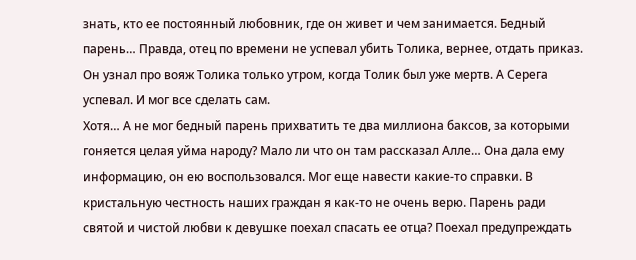знать, кто ее постоянный любовник, где он живет и чем занимается. Бедный парень… Правда, отец по времени не успевал убить Толика, вернее, отдать приказ. Он узнал про вояж Толика только утром, когда Толик был уже мертв. А Серега успевал. И мог все сделать сам.
Хотя… А не мог бедный парень прихватить те два миллиона баксов, за которыми гоняется целая уйма народу? Мало ли что он там рассказал Алле… Она дала ему информацию, он ею воспользовался. Мог еще навести какие-то справки. В кристальную честность наших граждан я как-то не очень верю. Парень ради святой и чистой любви к девушке поехал спасать ее отца? Поехал предупреждать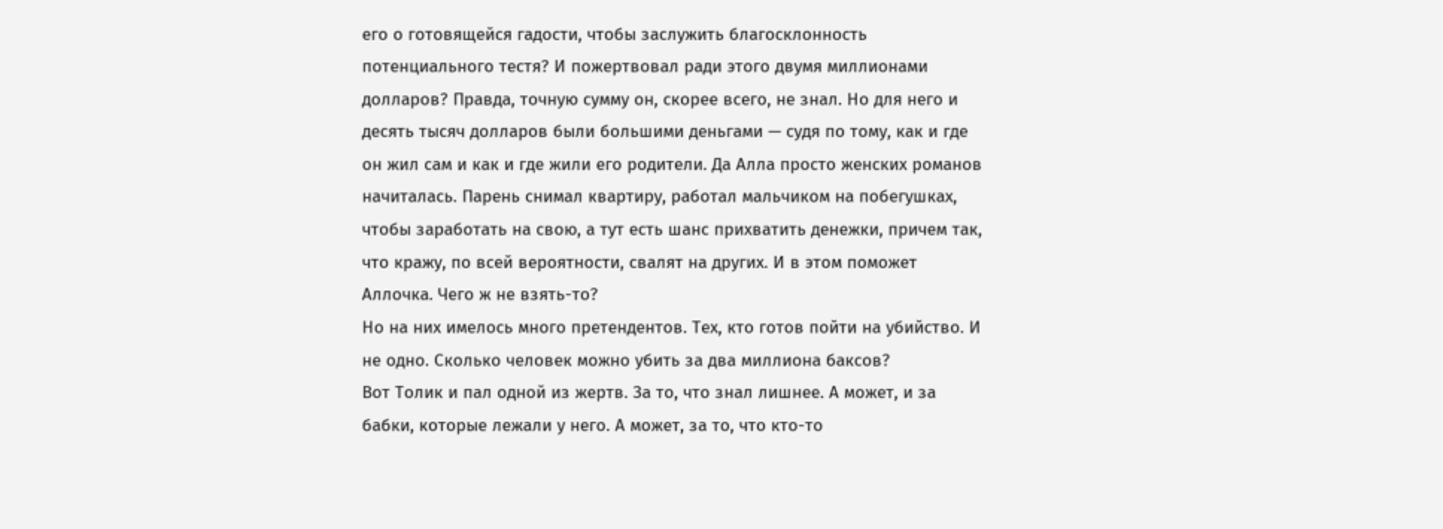его о готовящейся гадости, чтобы заслужить благосклонность потенциального тестя? И пожертвовал ради этого двумя миллионами долларов? Правда, точную сумму он, скорее всего, не знал. Но для него и десять тысяч долларов были большими деньгами — судя по тому, как и где он жил сам и как и где жили его родители. Да Алла просто женских романов начиталась. Парень снимал квартиру, работал мальчиком на побегушках, чтобы заработать на свою, а тут есть шанс прихватить денежки, причем так, что кражу, по всей вероятности, свалят на других. И в этом поможет Аллочка. Чего ж не взять-то?
Но на них имелось много претендентов. Тех, кто готов пойти на убийство. И не одно. Сколько человек можно убить за два миллиона баксов?
Вот Толик и пал одной из жертв. За то, что знал лишнее. А может, и за бабки, которые лежали у него. А может, за то, что кто-то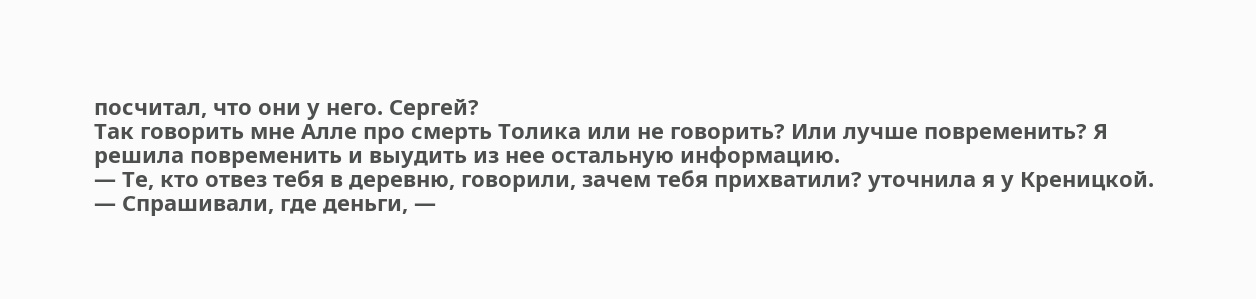посчитал, что они у него. Сергей?
Так говорить мне Алле про смерть Толика или не говорить? Или лучше повременить? Я решила повременить и выудить из нее остальную информацию.
— Те, кто отвез тебя в деревню, говорили, зачем тебя прихватили? уточнила я у Креницкой.
— Спрашивали, где деньги, —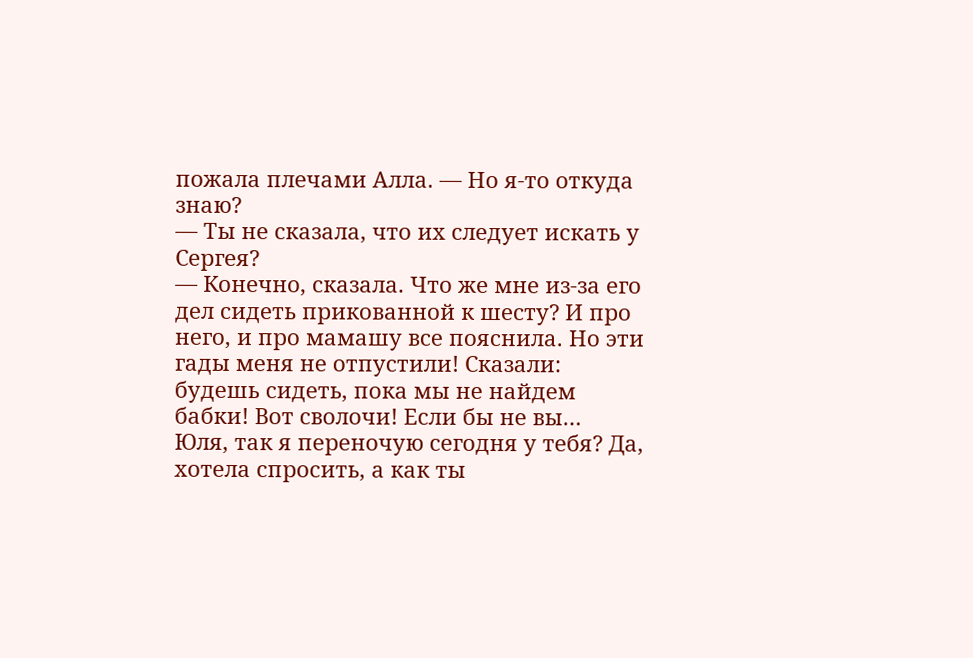пожала плечами Алла. — Но я-то откуда знаю?
— Ты не сказала, что их следует искать у Сергея?
— Конечно, сказала. Что же мне из-за его дел сидеть прикованной к шесту? И про него, и про мамашу все пояснила. Но эти гады меня не отпустили! Сказали: будешь сидеть, пока мы не найдем бабки! Вот сволочи! Если бы не вы…
Юля, так я переночую сегодня у тебя? Да, хотела спросить, а как ты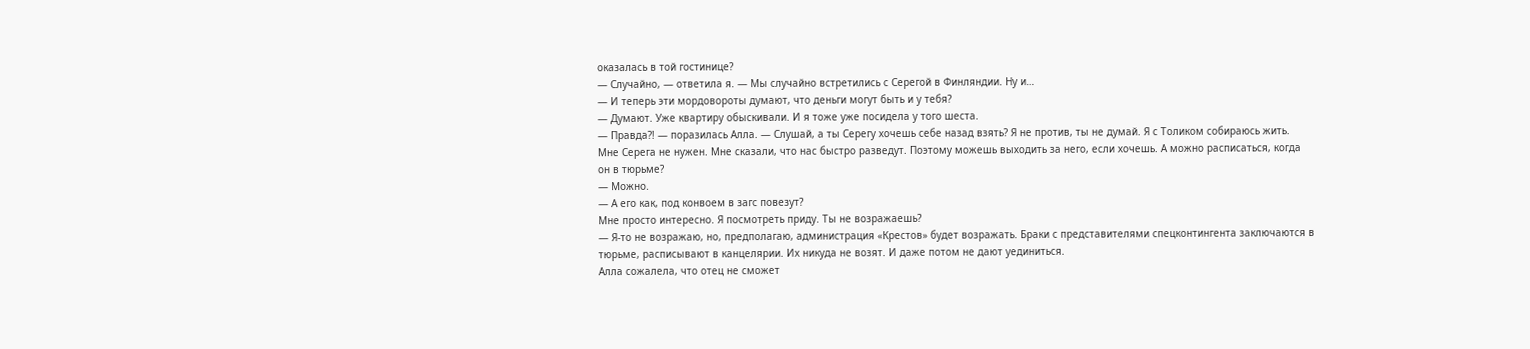оказалась в той гостинице?
— Случайно, — ответила я. — Мы случайно встретились с Серегой в Финляндии. Ну и…
— И теперь эти мордовороты думают, что деньги могут быть и у тебя?
— Думают. Уже квартиру обыскивали. И я тоже уже посидела у того шеста.
— Правда?! — поразилась Алла. — Слушай, а ты Серегу хочешь себе назад взять? Я не против, ты не думай. Я с Толиком собираюсь жить.
Мне Серега не нужен. Мне сказали, что нас быстро разведут. Поэтому можешь выходить за него, если хочешь. А можно расписаться, когда он в тюрьме?
— Можно.
— А его как, под конвоем в загс повезут?
Мне просто интересно. Я посмотреть приду. Ты не возражаешь?
— Я-то не возражаю, но, предполагаю, администрация «Крестов» будет возражать. Браки с представителями спецконтингента заключаются в тюрьме, расписывают в канцелярии. Их никуда не возят. И даже потом не дают уединиться.
Алла сожалела, что отец не сможет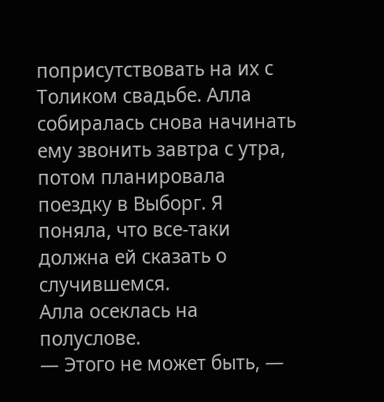поприсутствовать на их с Толиком свадьбе. Алла собиралась снова начинать ему звонить завтра с утра, потом планировала поездку в Выборг. Я поняла, что все-таки должна ей сказать о случившемся.
Алла осеклась на полуслове.
— Этого не может быть, —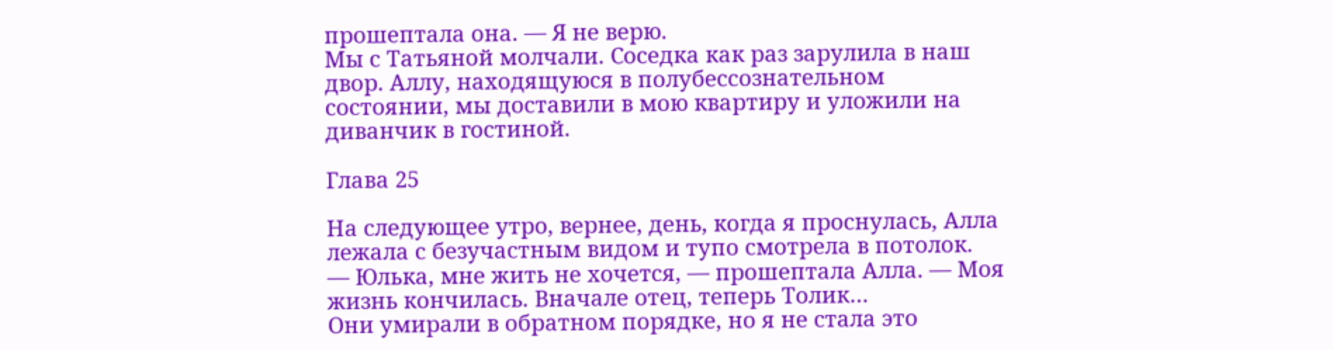прошептала она. — Я не верю.
Мы с Татьяной молчали. Соседка как раз зарулила в наш двор. Аллу, находящуюся в полубессознательном состоянии, мы доставили в мою квартиру и уложили на диванчик в гостиной.

Глава 25

На следующее утро, вернее, день, когда я проснулась, Алла лежала с безучастным видом и тупо смотрела в потолок.
— Юлька, мне жить не хочется, — прошептала Алла. — Моя жизнь кончилась. Вначале отец, теперь Толик…
Они умирали в обратном порядке, но я не стала это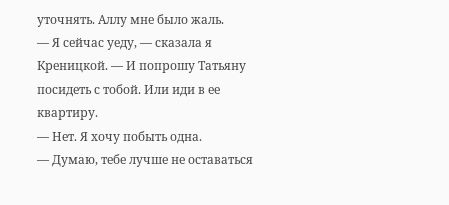уточнять. Аллу мне было жаль.
— Я сейчас уеду, — сказала я Креницкой. — И попрошу Татьяну посидеть с тобой. Или иди в ее квартиру.
— Нет. Я хочу побыть одна.
— Думаю, тебе лучше не оставаться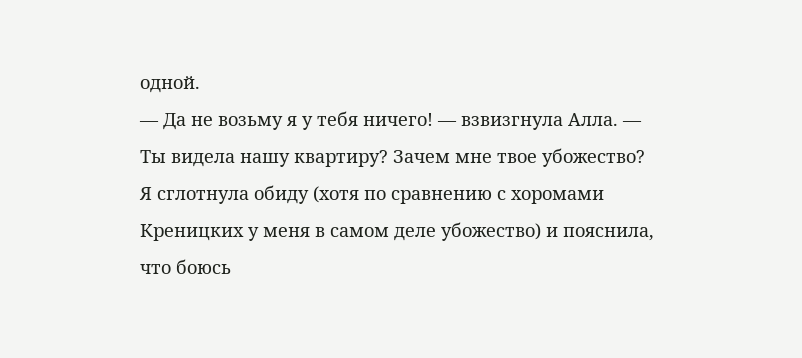одной.
— Да не возьму я у тебя ничего! — взвизгнула Алла. — Ты видела нашу квартиру? Зачем мне твое убожество?
Я сглотнула обиду (хотя по сравнению с хоромами Креницких у меня в самом деле убожество) и пояснила, что боюсь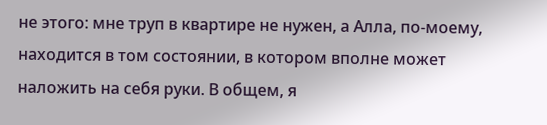не этого: мне труп в квартире не нужен, а Алла, по-моему, находится в том состоянии, в котором вполне может наложить на себя руки. В общем, я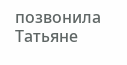позвонила Татьяне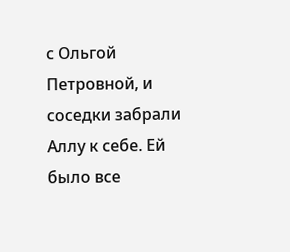с Ольгой Петровной, и соседки забрали Аллу к себе. Ей было все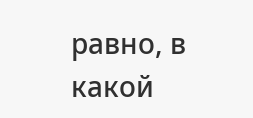равно, в какой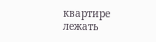квартире лежать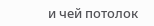и чей потолок